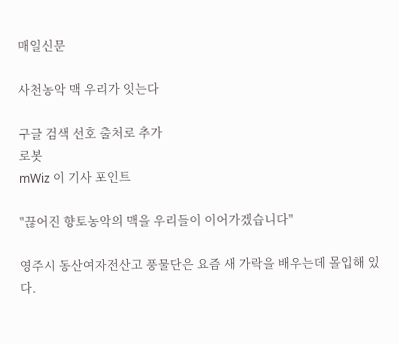매일신문

사천농악 맥 우리가 잇는다

구글 검색 선호 출처로 추가
로봇
mWiz 이 기사 포인트

"끊어진 향토농악의 맥을 우리들이 이어가겠습니다"

영주시 동산여자전산고 풍물단은 요즘 새 가락을 배우는데 몰입해 있다.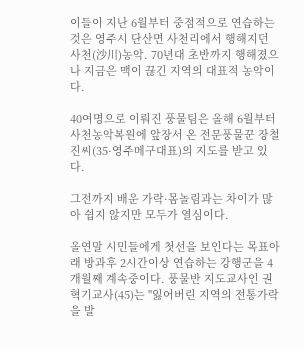이들이 지난 6월부터 중점적으로 연습하는것은 영주시 단산면 사천리에서 행해지던 사천(沙川)농악. 70년대 초반까지 행해졌으나 지금은 맥이 끊긴 지역의 대표적 농악이다.

40여명으로 이뤄진 풍물팀은 올해 6월부터 사천농악복원에 앞장서 온 전문풍물꾼 장철진씨(35·영주메구대표)의 지도를 받고 있다.

그전까지 배운 가락·몸놀림과는 차이가 많아 쉽지 않지만 모두가 열심이다.

올연말 시민들에게 첫선을 보인다는 목표아래 방과후 2시간이상 연습하는 강행군을 4개월째 계속중이다. 풍물반 지도교사인 권혁기교사(45)는 "잃어버린 지역의 전통가락을 발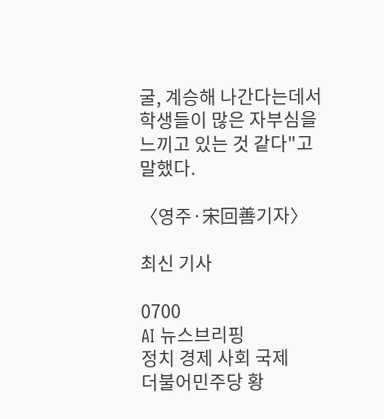굴, 계승해 나간다는데서 학생들이 많은 자부심을 느끼고 있는 것 같다"고 말했다.

〈영주·宋回善기자〉

최신 기사

0700
AI 뉴스브리핑
정치 경제 사회 국제
더불어민주당 황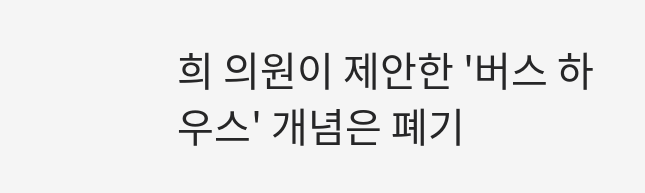희 의원이 제안한 '버스 하우스' 개념은 폐기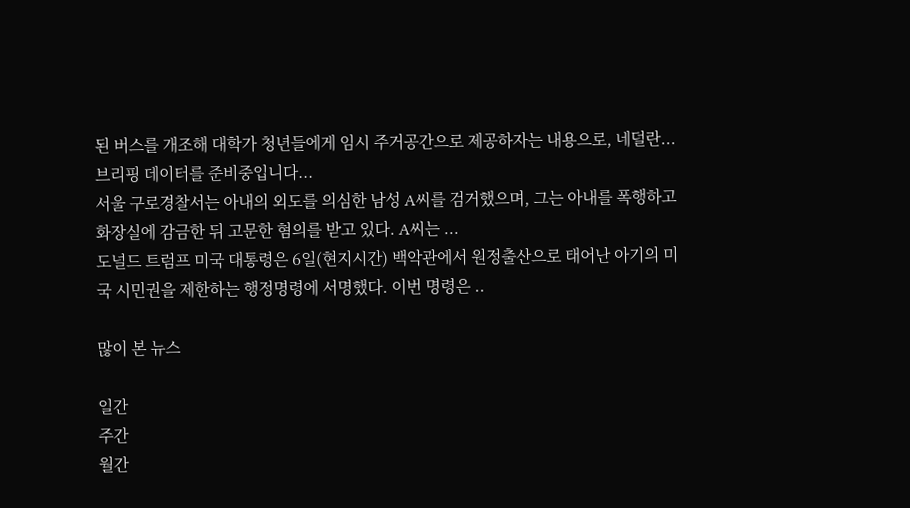된 버스를 개조해 대학가 청년들에게 임시 주거공간으로 제공하자는 내용으로, 네덜란...
브리핑 데이터를 준비중입니다...
서울 구로경찰서는 아내의 외도를 의심한 남성 A씨를 검거했으며, 그는 아내를 폭행하고 화장실에 감금한 뒤 고문한 혐의를 받고 있다. A씨는 ...
도널드 트럼프 미국 대통령은 6일(현지시간) 백악관에서 원정출산으로 태어난 아기의 미국 시민권을 제한하는 행정명령에 서명했다. 이번 명령은 ..

많이 본 뉴스

일간
주간
월간